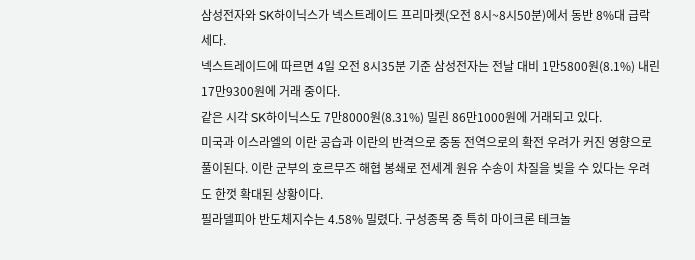삼성전자와 SK하이닉스가 넥스트레이드 프리마켓(오전 8시~8시50분)에서 동반 8%대 급락세다.
넥스트레이드에 따르면 4일 오전 8시35분 기준 삼성전자는 전날 대비 1만5800원(8.1%) 내린 17만9300원에 거래 중이다.
같은 시각 SK하이닉스도 7만8000원(8.31%) 밀린 86만1000원에 거래되고 있다.
미국과 이스라엘의 이란 공습과 이란의 반격으로 중동 전역으로의 확전 우려가 커진 영향으로 풀이된다. 이란 군부의 호르무즈 해협 봉쇄로 전세계 원유 수송이 차질을 빚을 수 있다는 우려도 한껏 확대된 상황이다.
필라델피아 반도체지수는 4.58% 밀렸다. 구성종목 중 특히 마이크론 테크놀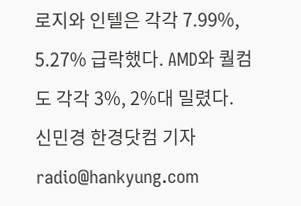로지와 인텔은 각각 7.99%, 5.27% 급락했다. AMD와 퀄컴도 각각 3%, 2%대 밀렸다.
신민경 한경닷컴 기자 radio@hankyung.com